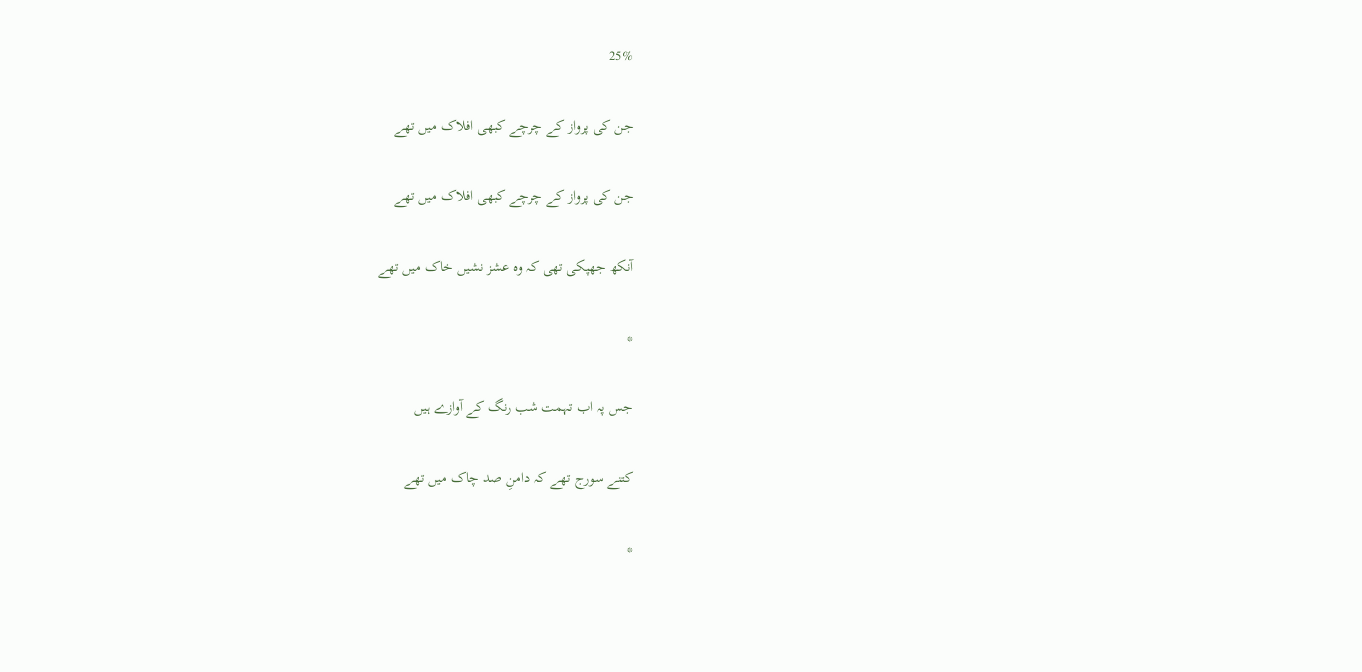25%

جن کی پرواز کے چرچے کبھی افلاک میں تھے

جن کی پرواز کے چرچے کبھی افلاک میں تھے

آنکھ جھپکی تھی کہ وہ عشز نشیں خاک میں تھے

*

جس پہ اب تہمت شب رنگ کے آوازے ہیں

کتنے سورج تھے کہ دامنِ صد چاک میں تھے

*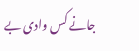جانے کس وادی بے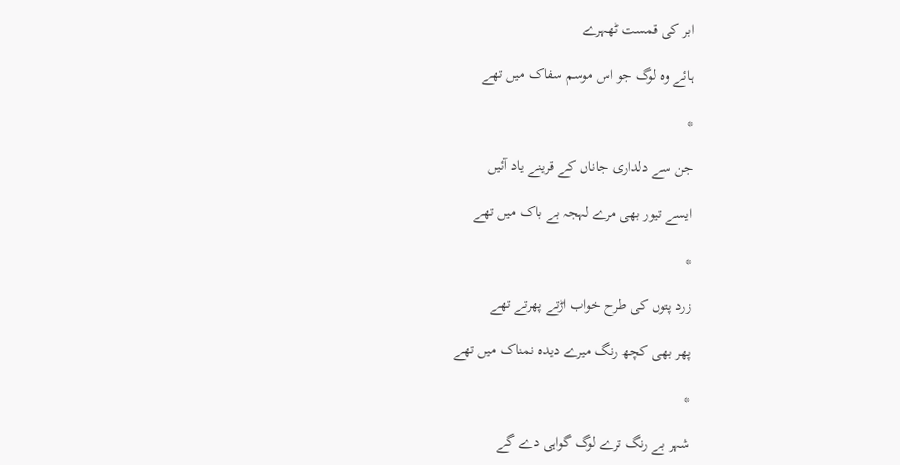ابر کی قمست ٹھہرے

ہائے وہ لوگ جو اس موسم سفاک میں تھے

*

جن سے دلداری جاناں کے قرینے یاد آئیں

ایسے تیور بھی مرے لہجہ بے باک میں تھے

*

زرد پتوں کی طرح خواب اڑتے پھرتے تھے

پھر بھی کچھ رنگ میرے دیدہ نمناک میں تھے

*

شہر بے رنگ ترے لوگ گواہی دے گے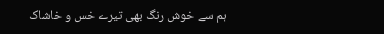ہم سے خوش رنگ بھی تیرے خس و خاشاک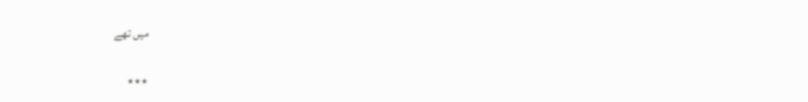میں تھے

٭٭٭